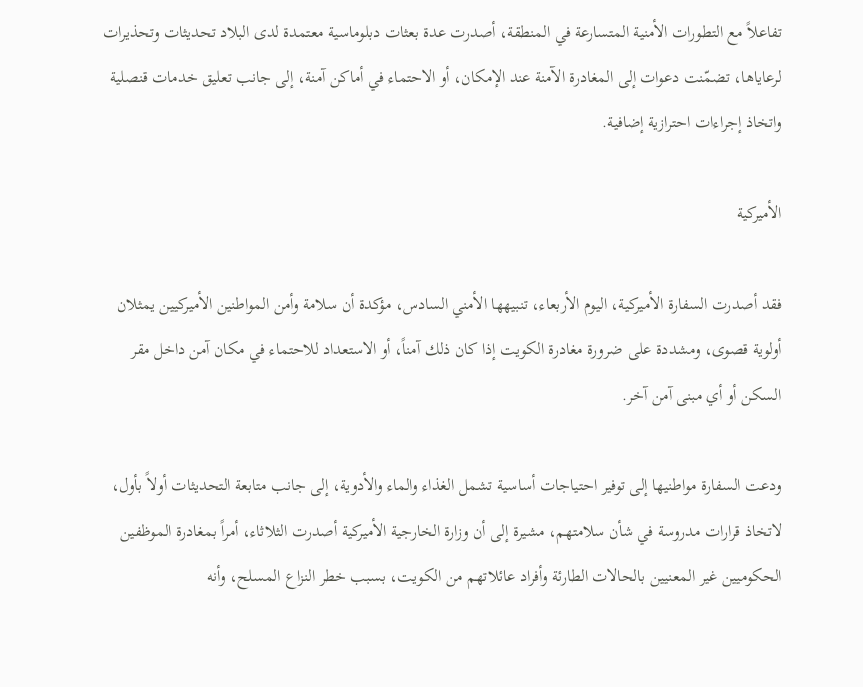تفاعلاً مع التطورات الأمنية المتسارعة في المنطقة، أصدرت عدة بعثات دبلوماسية معتمدة لدى البلاد تحديثات وتحذيرات لرعاياها، تضمّنت دعوات إلى المغادرة الآمنة عند الإمكان، أو الاحتماء في أماكن آمنة، إلى جانب تعليق خدمات قنصلية واتخاذ إجراءات احترازية إضافية.

الأميركية

فقد أصدرت السفارة الأميركية، اليوم الأربعاء، تنبيهها الأمني السادس، مؤكدة أن سلامة وأمن المواطنين الأميركيين يمثلان أولوية قصوى، ومشددة على ضرورة مغادرة الكويت إذا كان ذلك آمناً، أو الاستعداد للاحتماء في مكان آمن داخل مقر السكن أو أي مبنى آمن آخر.

ودعت السفارة مواطنيها إلى توفير احتياجات أساسية تشمل الغذاء والماء والأدوية، إلى جانب متابعة التحديثات أولاً بأول، لاتخاذ قرارات مدروسة في شأن سلامتهم، مشيرة إلى أن وزارة الخارجية الأميركية أصدرت الثلاثاء، أمراً بمغادرة الموظفين الحكوميين غير المعنيين بالحالات الطارئة وأفراد عائلاتهم من الكويت، بسبب خطر النزاع المسلح، وأنه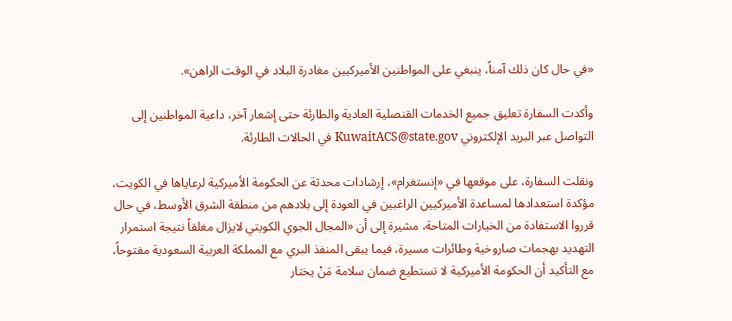«في حال كان ذلك آمناً، ينبغي على المواطنين الأميركيين مغادرة البلاد في الوقت الراهن».

وأكدت السفارة تعليق جميع الخدمات القنصلية العادية والطارئة حتى إشعار آخر، داعية المواطنين إلى التواصل عبر البريد الإلكتروني KuwaitACS@state.gov في الحالات الطارئة.

ونقلت السفارة، على موقعها في «إنستغرام»، إرشادات محدثة عن الحكومة الأميركية لرعاياها في الكويت، مؤكدة استعدادها لمساعدة الأميركيين الراغبين في العودة إلى بلادهم من منطقة الشرق الأوسط، في حال قرروا الاستفادة من الخيارات المتاحة، مشيرة إلى أن «المجال الجوي الكويتي لايزال مغلقاً نتيجة استمرار التهديد بهجمات صاروخية وطائرات مسيرة، فيما يبقى المنفذ البري مع المملكة العربية السعودية مفتوحاً، مع التأكيد أن الحكومة الأميركية لا تستطيع ضمان سلامة مَنْ يختار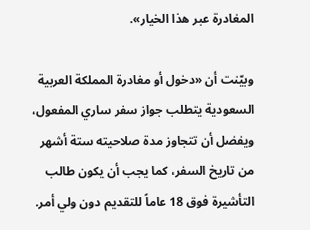المغادرة عبر هذا الخيار».

وبيّنت أن «دخول أو مغادرة المملكة العربية السعودية يتطلب جواز سفر ساري المفعول، ويفضل أن تتجاوز مدة صلاحيته ستة أشهر من تاريخ السفر، كما يجب أن يكون طالب التأشيرة فوق 18 عاماً للتقديم دون ولي أمر.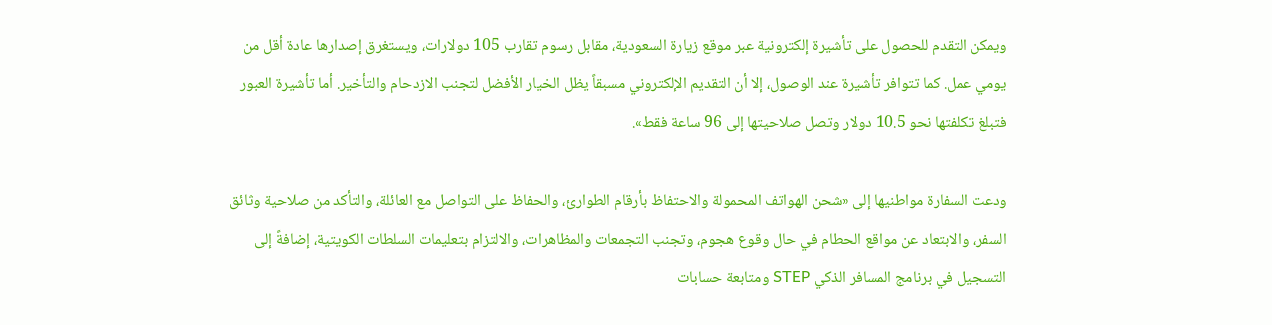ويمكن التقدم للحصول على تأشيرة إلكترونية عبر موقع زيارة السعودية، مقابل رسوم تقارب 105 دولارات، ويستغرق إصدارها عادة أقل من يومي عمل. كما تتوافر تأشيرة عند الوصول، إلا أن التقديم الإلكتروني مسبقاً يظل الخيار الأفضل لتجنب الازدحام والتأخير. أما تأشيرة العبور فتبلغ تكلفتها نحو 10.5 دولار وتصل صلاحيتها إلى 96 ساعة فقط».

ودعت السفارة مواطنيها إلى «شحن الهواتف المحمولة والاحتفاظ بأرقام الطوارئ، والحفاظ على التواصل مع العائلة، والتأكد من صلاحية وثائق السفر، والابتعاد عن مواقع الحطام في حال وقوع هجوم، وتجنب التجمعات والمظاهرات، والالتزام بتعليمات السلطات الكويتية، إضافةً إلى التسجيل في برنامج المسافر الذكي STEP ومتابعة حسابات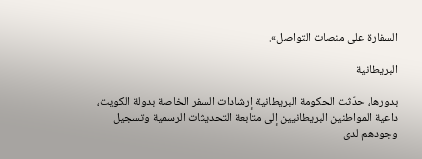السفارة على منصات التواصل».

البريطانية

بدورها، حدّثت الحكومة البريطانية إرشادات السفر الخاصة بدولة الكويت، داعية المواطنين البريطانيين إلى متابعة التحديثات الرسمية وتسجيل وجودهم لدى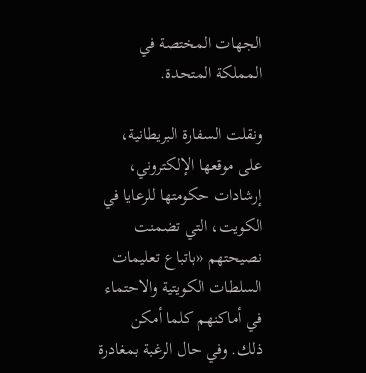الجهات المختصة في المملكة المتحدة.

ونقلت السفارة البريطانية، على موقعها الإلكتروني، إرشادات حكومتها للرعايا في الكويت، التي تضمنت نصيحتهم «باتباع تعليمات السلطات الكويتية والاحتماء في أماكنهم كلما أمكن ذلك. وفي حال الرغبة بمغادرة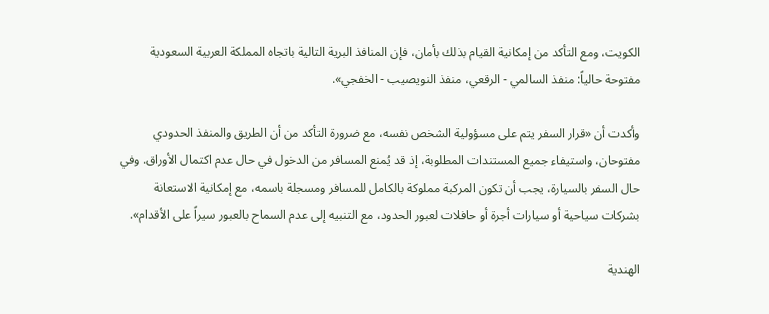الكويت، ومع التأكد من إمكانية القيام بذلك بأمان، فإن المنافذ البرية التالية باتجاه المملكة العربية السعودية مفتوحة حالياً: منفذ السالمي - الرقعي، منفذ النويصيب - الخفجي».

وأكدت أن «قرار السفر يتم على مسؤولية الشخص نفسه، مع ضرورة التأكد من أن الطريق والمنفذ الحدودي مفتوحان، واستيفاء جميع المستندات المطلوبة، إذ قد يُمنع المسافر من الدخول في حال عدم اكتمال الأوراق. وفي حال السفر بالسيارة، يجب أن تكون المركبة مملوكة بالكامل للمسافر ومسجلة باسمه، مع إمكانية الاستعانة بشركات سياحية أو سيارات أجرة أو حافلات لعبور الحدود، مع التنبيه إلى عدم السماح بالعبور سيراً على الأقدام».

الهندية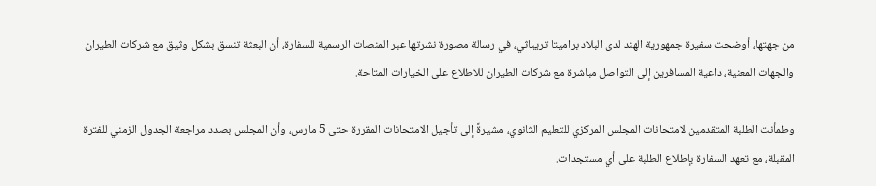من جهتها، أوضحت سفيرة جمهورية الهند لدى البلاد براميتا تريباثي، في رسالة مصورة نشرتها عبر المنصات الرسمية للسفارة، أن البعثة تنسق بشكل وثيق مع شركات الطيران والجهات المعنية، داعية المسافرين إلى التواصل مباشرة مع شركات الطيران للاطلاع على الخيارات المتاحة.

وطمأنت الطلبة المتقدمين لامتحانات المجلس المركزي للتعليم الثانوي، مشيرةً إلى تأجيل الامتحانات المقررة حتى 5 مارس، وأن المجلس بصدد مراجعة الجدول الزمني للفترة المقبلة، مع تعهد السفارة بإطلاع الطلبة على أي مستجدات.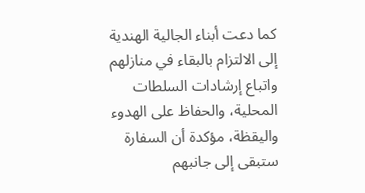كما دعت أبناء الجالية الهندية إلى الالتزام بالبقاء في منازلهم واتباع إرشادات السلطات المحلية، والحفاظ على الهدوء واليقظة، مؤكدة أن السفارة ستبقى إلى جانبهم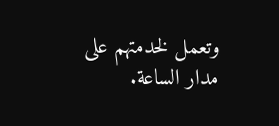وتعمل لخدمتهم على مدار الساعة.